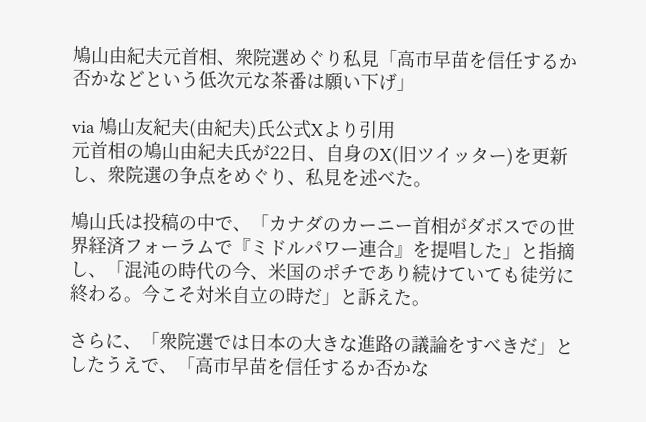鳩山由紀夫元首相、衆院選めぐり私見「高市早苗を信任するか否かなどという低次元な茶番は願い下げ」

via 鳩山友紀夫(由紀夫)氏公式Xより引用
元首相の鳩山由紀夫氏が22日、自身のX(旧ツイッター)を更新し、衆院選の争点をめぐり、私見を述べた。

鳩山氏は投稿の中で、「カナダのカーニー首相がダボスでの世界経済フォーラムで『ミドルパワー連合』を提唱した」と指摘し、「混沌の時代の今、米国のポチであり続けていても徒労に終わる。今こそ対米自立の時だ」と訴えた。

さらに、「衆院選では日本の大きな進路の議論をすべきだ」としたうえで、「高市早苗を信任するか否かな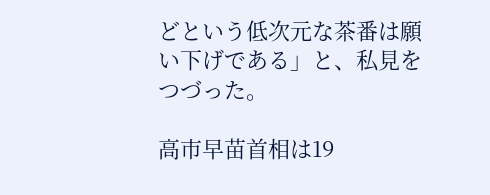どという低次元な茶番は願い下げである」と、私見をつづった。

高市早苗首相は19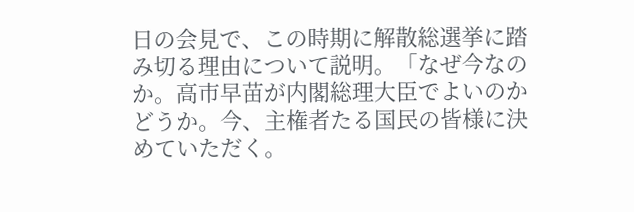日の会見で、この時期に解散総選挙に踏み切る理由について説明。「なぜ今なのか。高市早苗が内閣総理大臣でよいのかどうか。今、主権者たる国民の皆様に決めていただく。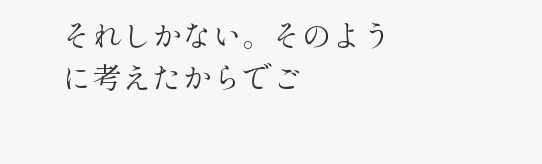それしかない。そのように考えたからでご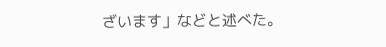ざいます」などと述べた。